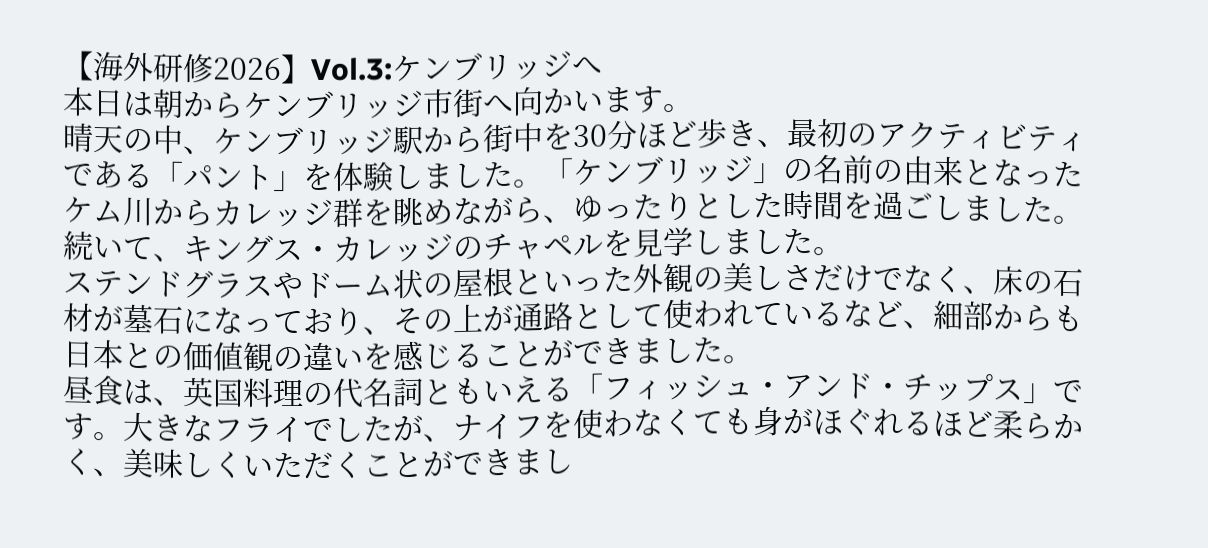【海外研修2026】Vol.3:ケンブリッジへ
本日は朝からケンブリッジ市街へ向かいます。
晴天の中、ケンブリッジ駅から街中を30分ほど歩き、最初のアクティビティである「パント」を体験しました。「ケンブリッジ」の名前の由来となったケム川からカレッジ群を眺めながら、ゆったりとした時間を過ごしました。
続いて、キングス・カレッジのチャペルを見学しました。
ステンドグラスやドーム状の屋根といった外観の美しさだけでなく、床の石材が墓石になっており、その上が通路として使われているなど、細部からも日本との価値観の違いを感じることができました。
昼食は、英国料理の代名詞ともいえる「フィッシュ・アンド・チップス」です。大きなフライでしたが、ナイフを使わなくても身がほぐれるほど柔らかく、美味しくいただくことができまし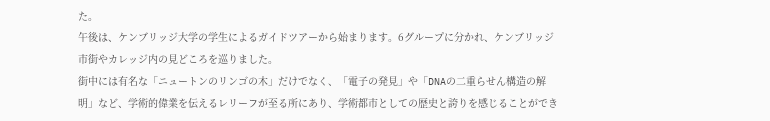た。
午後は、ケンブリッジ大学の学生によるガイドツアーから始まります。6グループに分かれ、ケンブリッジ市街やカレッジ内の見どころを巡りました。
街中には有名な「ニュートンのリンゴの木」だけでなく、「電子の発見」や「DNAの二重らせん構造の解明」など、学術的偉業を伝えるレリーフが至る所にあり、学術都市としての歴史と誇りを感じることができ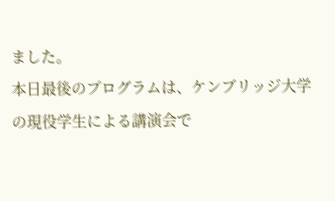ました。
本日最後のプログラムは、ケンブリッジ大学の現役学生による講演会で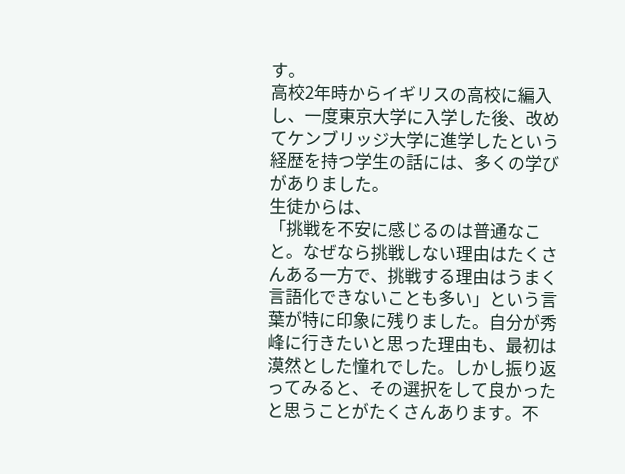す。
高校2年時からイギリスの高校に編入し、一度東京大学に入学した後、改めてケンブリッジ大学に進学したという経歴を持つ学生の話には、多くの学びがありました。
生徒からは、
「挑戦を不安に感じるのは普通なこと。なぜなら挑戦しない理由はたくさんある一方で、挑戦する理由はうまく言語化できないことも多い」という言葉が特に印象に残りました。自分が秀峰に行きたいと思った理由も、最初は漠然とした憧れでした。しかし振り返ってみると、その選択をして良かったと思うことがたくさんあります。不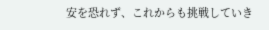安を恐れず、これからも挑戦していき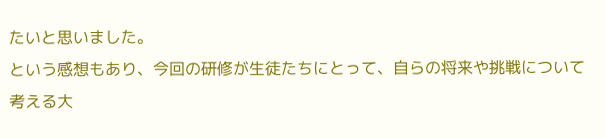たいと思いました。
という感想もあり、今回の研修が生徒たちにとって、自らの将来や挑戦について考える大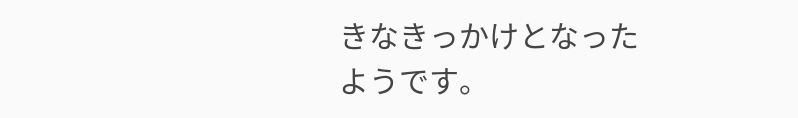きなきっかけとなったようです。